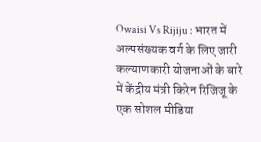Owaisi Vs Rijiju : भारत में अल्पसंख्यक वर्ग के लिए जारी कल्याणकारी योजनाओं के बारे में केंद्रीय मंत्री किरेन रिजिजू के एक सोशल मीडिया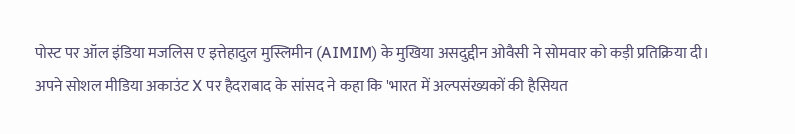पोस्ट पर ऑल इंडिया मजलिस ए इत्तेहादुल मुस्लिमीन (AIMIM) के मुखिया असदुद्दीन ओवैसी ने सोमवार को कड़ी प्रतिक्रिया दी। अपने सोशल मीडिया अकाउंट X पर हैदराबाद के सांसद ने कहा कि 'भारत में अल्पसंख्यकों की हैसियत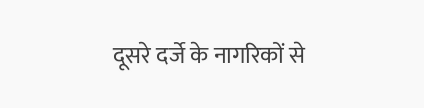दूसरे दर्जे के नागरिकों से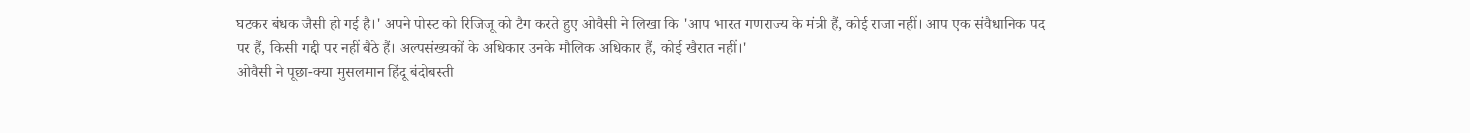घटकर बंधक जैसी हो गई है।' अपने पोस्ट को रिजिजू को टैग करते हुए ओवैसी ने लिखा कि 'आप भारत गणराज्य के मंत्री हैं, कोई राजा नहीं। आप एक संवैधानिक पद पर हैं, किसी गद्दी पर नहीं बैठे हैं। अल्पसंख्यकों के अधिकार उनके मौलिक अधिकार हैं, कोई खैरात नहीं।'
ओवैसी ने पूछा-क्या मुसलमान हिंदू बंदोबस्ती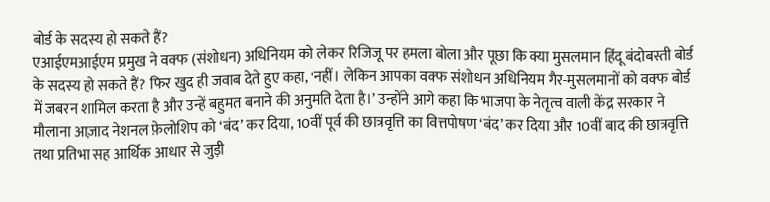बोर्ड के सदस्य हो सकते हैं?
एआईएमआईएम प्रमुख ने वक्फ (संशोधन) अधिनियम को लेकर रिजिजू पर हमला बोला और पूछा कि क्या मुसलमान हिंदू बंदोबस्ती बोर्ड के सदस्य हो सकते हैं? फिर खुद ही जवाब देते हुए कहा, 'नहीं। लेकिन आपका वक्फ संशोधन अधिनियम गैर-मुसलमानों को वक्फ बोर्ड में जबरन शामिल करता है और उन्हें बहुमत बनाने की अनुमति देता है।’ उन्होंने आगे कहा कि भाजपा के नेतृत्व वाली केंद्र सरकार ने मौलाना आज़ाद नेशनल फ़ेलोशिप को ‘बंद’ कर दिया, 10वीं पूर्व की छात्रवृत्ति का वित्तपोषण ‘बंद’ कर दिया और 10वीं बाद की छात्रवृत्ति तथा प्रतिभा सह आर्थिक आधार से जुड़ी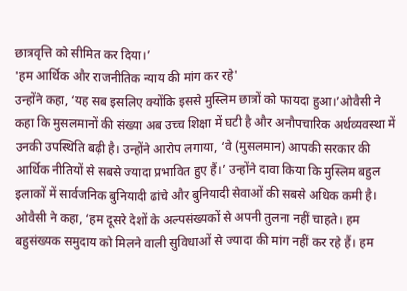छात्रवृत्ति को सीमित कर दिया।’
'हम आर्थिक और राजनीतिक न्याय की मांग कर रहे'
उन्होंने कहा, ‘यह सब इसलिए क्योंकि इससे मुस्लिम छात्रों को फायदा हुआ।’ओवैसी ने कहा कि मुसलमानों की संख्या अब उच्च शिक्षा में घटी है और अनौपचारिक अर्थव्यवस्था में उनकी उपस्थिति बढ़ी है। उन्होंने आरोप लगाया, ‘वे (मुसलमान) आपकी सरकार की आर्थिक नीतियों से सबसे ज्यादा प्रभावित हुए हैं।’ उन्होंने दावा किया कि मुस्लिम बहुल इलाकों में सार्वजनिक बुनियादी ढांचे और बुनियादी सेवाओं की सबसे अधिक कमी है। ओवैसी ने कहा, ‘हम दूसरे देशों के अल्पसंख्यकों से अपनी तुलना नहीं चाहते। हम बहुसंख्यक समुदाय को मिलने वाली सुविधाओं से ज्यादा की मांग नहीं कर रहे हैं। हम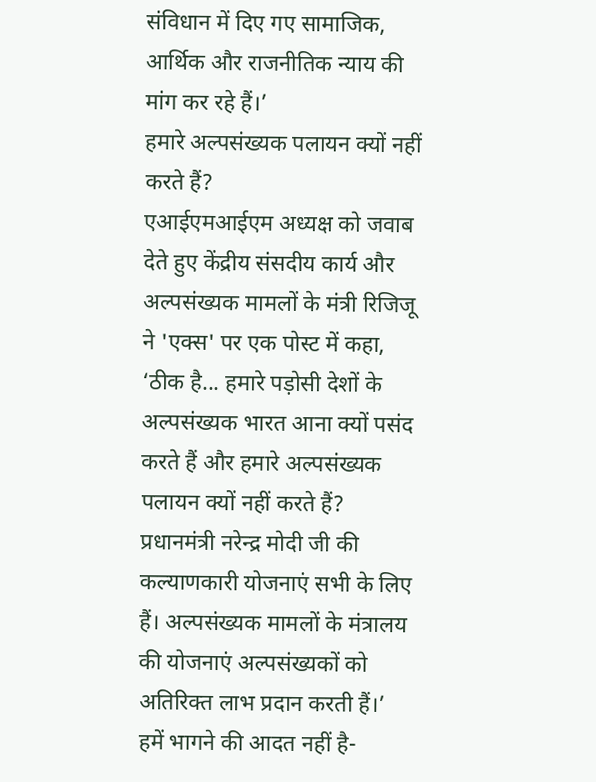संविधान में दिए गए सामाजिक, आर्थिक और राजनीतिक न्याय की मांग कर रहे हैं।’
हमारे अल्पसंख्यक पलायन क्यों नहीं करते हैं?
एआईएमआईएम अध्यक्ष को जवाब देते हुए केंद्रीय संसदीय कार्य और अल्पसंख्यक मामलों के मंत्री रिजिजू ने 'एक्स' पर एक पोस्ट में कहा, ‘ठीक है... हमारे पड़ोसी देशों के अल्पसंख्यक भारत आना क्यों पसंद करते हैं और हमारे अल्पसंख्यक पलायन क्यों नहीं करते हैं? प्रधानमंत्री नरेन्द्र मोदी जी की कल्याणकारी योजनाएं सभी के लिए हैं। अल्पसंख्यक मामलों के मंत्रालय की योजनाएं अल्पसंख्यकों को अतिरिक्त लाभ प्रदान करती हैं।’
हमें भागने की आदत नहीं है-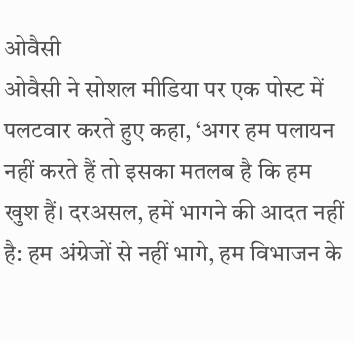ओवैसी
ओवैसी ने सोशल मीडिया पर एक पोस्ट में पलटवार करते हुए कहा, ‘अगर हम पलायन नहीं करते हैं तो इसका मतलब है कि हम खुश हैं। दरअसल, हमें भागने की आदत नहीं है: हम अंग्रेजों से नहीं भागे, हम विभाजन के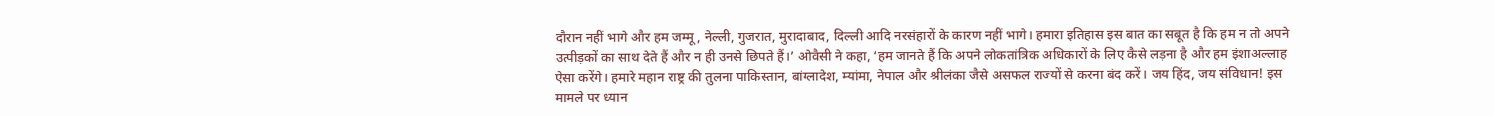दौरान नहीं भागे और हम जम्मू, नेल्ली, गुजरात, मुरादाबाद, दिल्ली आदि नरसंहारों के कारण नहीं भागे। हमारा इतिहास इस बात का सबूत है कि हम न तो अपने उत्पीड़कों का साथ देते हैं और न ही उनसे छिपते हैं।’ ओवैसी ने कहा, ‘हम जानते हैं कि अपने लोकतांत्रिक अधिकारों के लिए कैसे लड़ना है और हम इंशाअल्लाह ऐसा करेंगे। हमारे महान राष्ट्र की तुलना पाकिस्तान, बांग्लादेश, म्यांमा, नेपाल और श्रीलंका जैसे असफल राज्यों से करना बंद करें। जय हिंद, जय संविधान! इस मामले पर ध्यान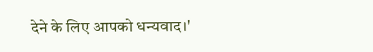देने के लिए आपको धन्यवाद।'